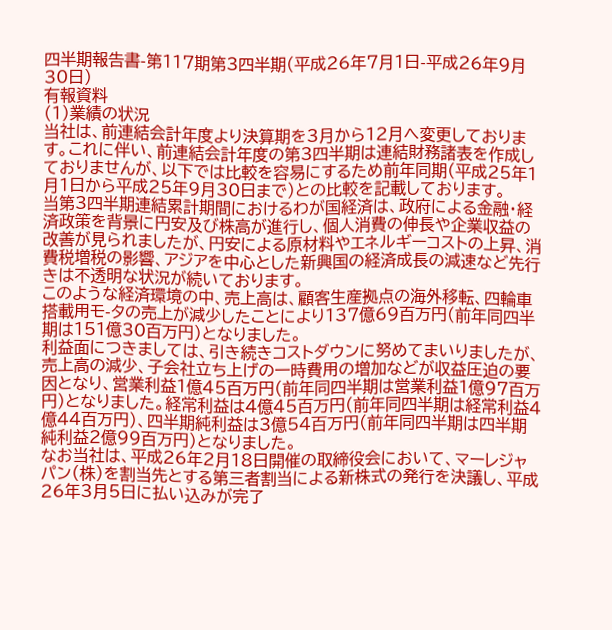四半期報告書-第117期第3四半期(平成26年7月1日-平成26年9月30日)
有報資料
(1)業績の状況
当社は、前連結会計年度より決算期を3月から12月へ変更しております。これに伴い、前連結会計年度の第3四半期は連結財務諸表を作成しておりませんが、以下では比較を容易にするため前年同期(平成25年1月1日から平成25年9月30日まで)との比較を記載しております。
当第3四半期連結累計期間におけるわが国経済は、政府による金融・経済政策を背景に円安及び株高が進行し、個人消費の伸長や企業収益の改善が見られましたが、円安による原材料やエネルギーコストの上昇、消費税増税の影響、アジアを中心とした新興国の経済成長の減速など先行きは不透明な状況が続いております。
このような経済環境の中、売上高は、顧客生産拠点の海外移転、四輪車搭載用モ-タの売上が減少したことにより137億69百万円(前年同四半期は151億30百万円)となりました。
利益面につきましては、引き続きコストダウンに努めてまいりましたが、売上高の減少、子会社立ち上げの一時費用の増加などが収益圧迫の要因となり、営業利益1億45百万円(前年同四半期は営業利益1億97百万円)となりました。経常利益は4億45百万円(前年同四半期は経常利益4億44百万円)、四半期純利益は3億54百万円(前年同四半期は四半期純利益2億99百万円)となりました。
なお当社は、平成26年2月18日開催の取締役会において、マーレジャパン(株)を割当先とする第三者割当による新株式の発行を決議し、平成26年3月5日に払い込みが完了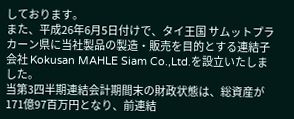しております。
また、平成26年6月5日付けで、タイ王国 サムットプラカーン県に当社製品の製造・販売を目的とする連結子会社 Kokusan MAHLE Siam Co.,Ltd.を設立いたしました。
当第3四半期連結会計期間末の財政状態は、総資産が171億97百万円となり、前連結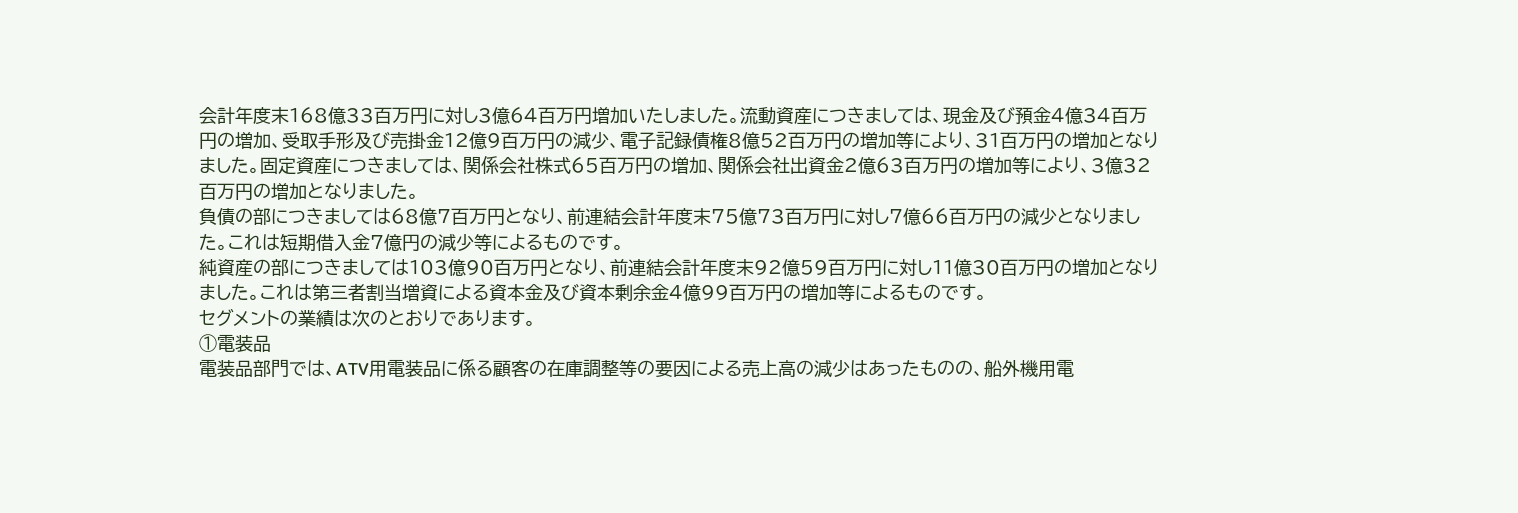会計年度末168億33百万円に対し3億64百万円増加いたしました。流動資産につきましては、現金及び預金4億34百万円の増加、受取手形及び売掛金12億9百万円の減少、電子記録債権8億52百万円の増加等により、31百万円の増加となりました。固定資産につきましては、関係会社株式65百万円の増加、関係会社出資金2億63百万円の増加等により、3億32百万円の増加となりました。
負債の部につきましては68億7百万円となり、前連結会計年度末75億73百万円に対し7億66百万円の減少となりました。これは短期借入金7億円の減少等によるものです。
純資産の部につきましては103億90百万円となり、前連結会計年度末92億59百万円に対し11億30百万円の増加となりました。これは第三者割当増資による資本金及び資本剰余金4億99百万円の増加等によるものです。
セグメントの業績は次のとおりであります。
①電装品
電装品部門では、ATV用電装品に係る顧客の在庫調整等の要因による売上高の減少はあったものの、船外機用電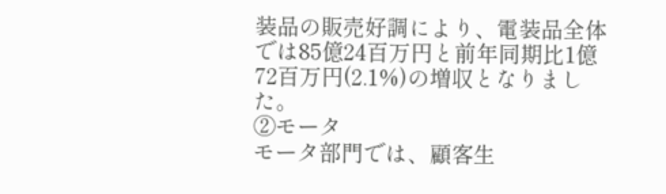装品の販売好調により、電装品全体では85億24百万円と前年同期比1億72百万円(2.1%)の増収となりました。
②モータ
モータ部門では、顧客生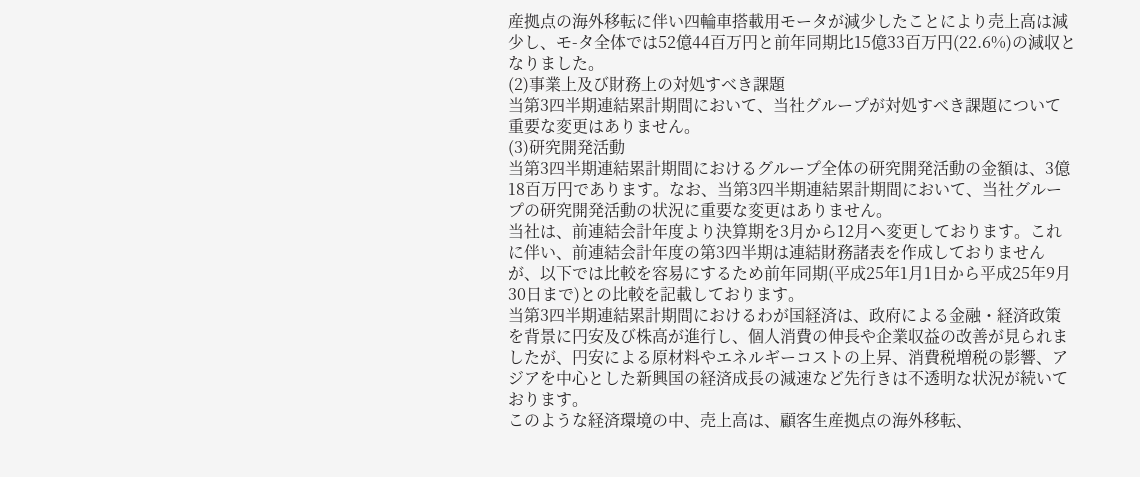産拠点の海外移転に伴い四輪車搭載用モータが減少したことにより売上高は減少し、モ-タ全体では52億44百万円と前年同期比15億33百万円(22.6%)の減収となりました。
(2)事業上及び財務上の対処すべき課題
当第3四半期連結累計期間において、当社グループが対処すべき課題について重要な変更はありません。
(3)研究開発活動
当第3四半期連結累計期間におけるグループ全体の研究開発活動の金額は、3億18百万円であります。なお、当第3四半期連結累計期間において、当社グループの研究開発活動の状況に重要な変更はありません。
当社は、前連結会計年度より決算期を3月から12月へ変更しております。これに伴い、前連結会計年度の第3四半期は連結財務諸表を作成しておりませんが、以下では比較を容易にするため前年同期(平成25年1月1日から平成25年9月30日まで)との比較を記載しております。
当第3四半期連結累計期間におけるわが国経済は、政府による金融・経済政策を背景に円安及び株高が進行し、個人消費の伸長や企業収益の改善が見られましたが、円安による原材料やエネルギーコストの上昇、消費税増税の影響、アジアを中心とした新興国の経済成長の減速など先行きは不透明な状況が続いております。
このような経済環境の中、売上高は、顧客生産拠点の海外移転、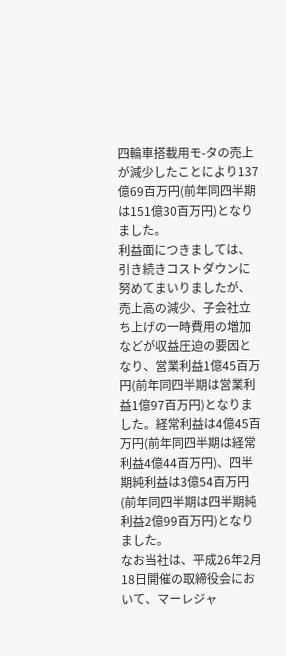四輪車搭載用モ-タの売上が減少したことにより137億69百万円(前年同四半期は151億30百万円)となりました。
利益面につきましては、引き続きコストダウンに努めてまいりましたが、売上高の減少、子会社立ち上げの一時費用の増加などが収益圧迫の要因となり、営業利益1億45百万円(前年同四半期は営業利益1億97百万円)となりました。経常利益は4億45百万円(前年同四半期は経常利益4億44百万円)、四半期純利益は3億54百万円(前年同四半期は四半期純利益2億99百万円)となりました。
なお当社は、平成26年2月18日開催の取締役会において、マーレジャ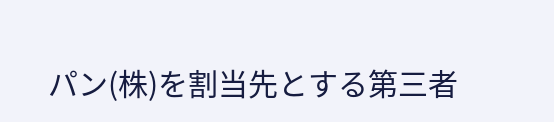パン(株)を割当先とする第三者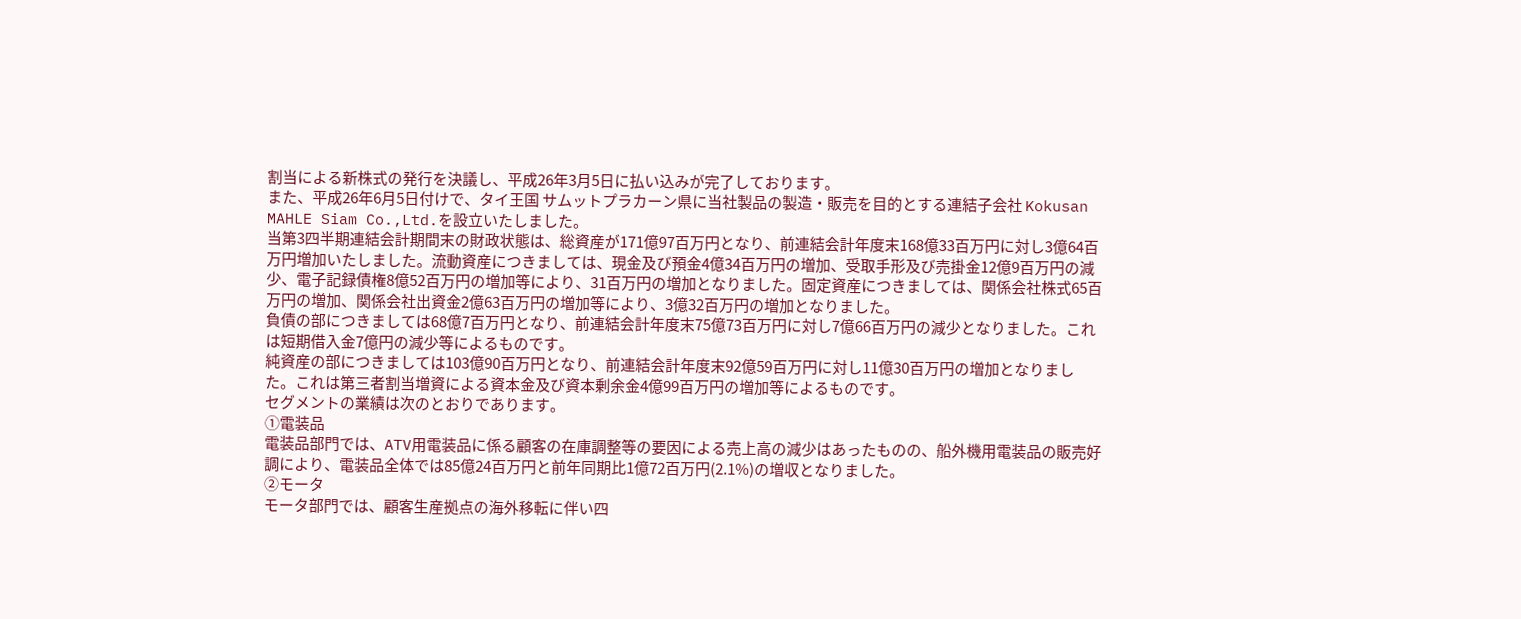割当による新株式の発行を決議し、平成26年3月5日に払い込みが完了しております。
また、平成26年6月5日付けで、タイ王国 サムットプラカーン県に当社製品の製造・販売を目的とする連結子会社 Kokusan MAHLE Siam Co.,Ltd.を設立いたしました。
当第3四半期連結会計期間末の財政状態は、総資産が171億97百万円となり、前連結会計年度末168億33百万円に対し3億64百万円増加いたしました。流動資産につきましては、現金及び預金4億34百万円の増加、受取手形及び売掛金12億9百万円の減少、電子記録債権8億52百万円の増加等により、31百万円の増加となりました。固定資産につきましては、関係会社株式65百万円の増加、関係会社出資金2億63百万円の増加等により、3億32百万円の増加となりました。
負債の部につきましては68億7百万円となり、前連結会計年度末75億73百万円に対し7億66百万円の減少となりました。これは短期借入金7億円の減少等によるものです。
純資産の部につきましては103億90百万円となり、前連結会計年度末92億59百万円に対し11億30百万円の増加となりました。これは第三者割当増資による資本金及び資本剰余金4億99百万円の増加等によるものです。
セグメントの業績は次のとおりであります。
①電装品
電装品部門では、ATV用電装品に係る顧客の在庫調整等の要因による売上高の減少はあったものの、船外機用電装品の販売好調により、電装品全体では85億24百万円と前年同期比1億72百万円(2.1%)の増収となりました。
②モータ
モータ部門では、顧客生産拠点の海外移転に伴い四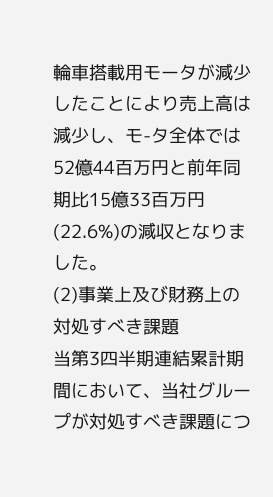輪車搭載用モータが減少したことにより売上高は減少し、モ-タ全体では52億44百万円と前年同期比15億33百万円(22.6%)の減収となりました。
(2)事業上及び財務上の対処すべき課題
当第3四半期連結累計期間において、当社グループが対処すべき課題につ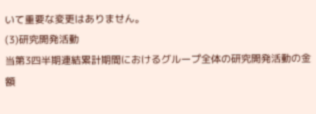いて重要な変更はありません。
(3)研究開発活動
当第3四半期連結累計期間におけるグループ全体の研究開発活動の金額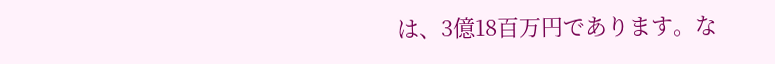は、3億18百万円であります。な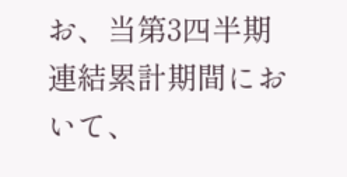お、当第3四半期連結累計期間において、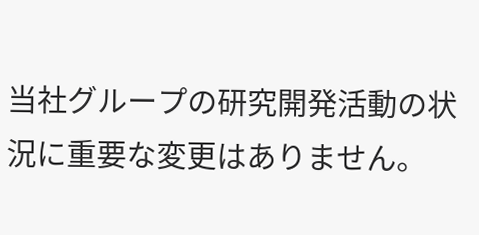当社グループの研究開発活動の状況に重要な変更はありません。